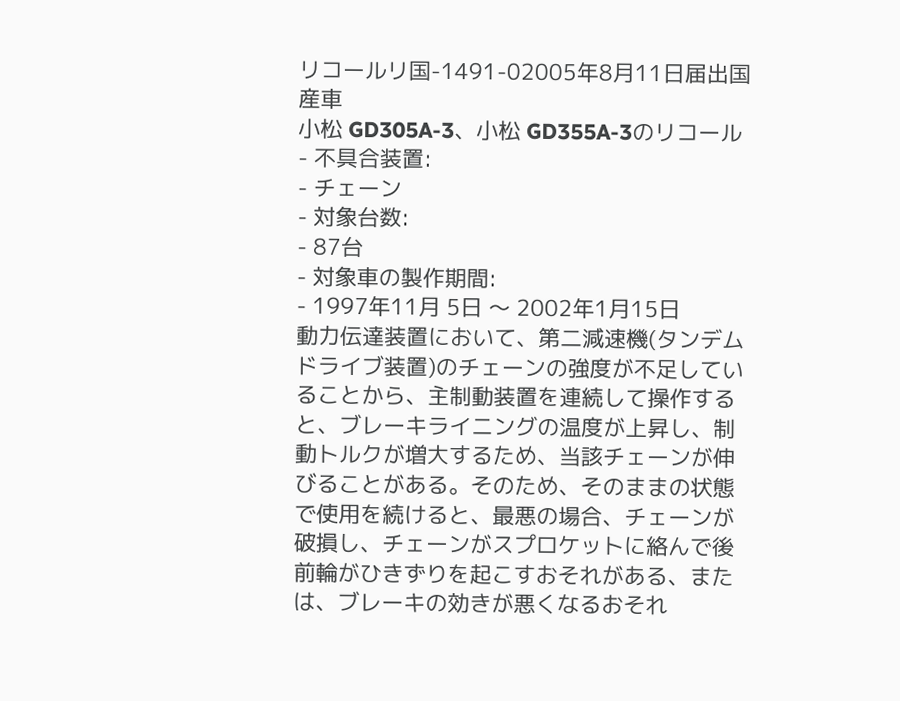リコールリ国-1491-02005年8月11日届出国産車
小松 GD305A-3、小松 GD355A-3のリコール
- 不具合装置:
- チェーン
- 対象台数:
- 87台
- 対象車の製作期間:
- 1997年11月 5日 〜 2002年1月15日
動力伝達装置において、第二減速機(タンデムドライブ装置)のチェーンの強度が不足していることから、主制動装置を連続して操作すると、ブレーキライニングの温度が上昇し、制動トルクが増大するため、当該チェーンが伸びることがある。そのため、そのままの状態で使用を続けると、最悪の場合、チェーンが破損し、チェーンがスプロケットに絡んで後前輪がひきずりを起こすおそれがある、または、ブレーキの効きが悪くなるおそれ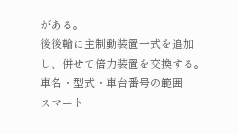がある。
後後輪に主制動装置一式を追加し、併せて倍力装置を交換する。
車名・型式・車台番号の範囲
スマート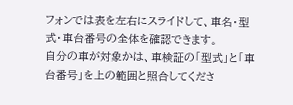フォンでは表を左右にスライドして、車名・型式・車台番号の全体を確認できます。
自分の車が対象かは、車検証の「型式」と「車台番号」を上の範囲と照合してくださ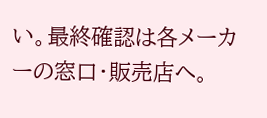い。最終確認は各メーカーの窓口・販売店へ。